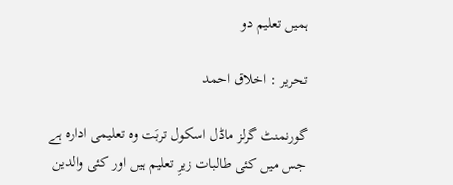ہمیں تعلیم دو

تحریر : اخلاق احمد

گورنمنٹ گرلز ماڈل اسکول تربَت وہ تعلیمی ادارہ ہے جس میں کئی طالبات زیرِ تعلیم ہیں اور کئی والدین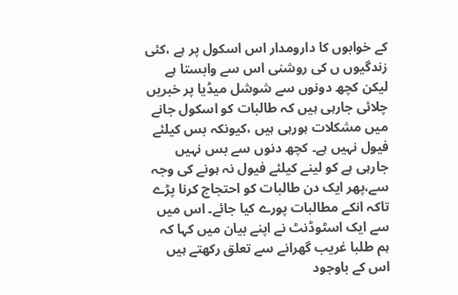کے خوابوں کا دارومدار اس اسکول پر ہے ،کئی زندگیوں ں کی روشنی اس سے وابستا ہے لیکن کچھ دونوں سے شوشل میڈیا پر خبریں چلائی جارہی ہیں کہ طالبات کو اسکول جانے میں مشکلات ہورہی ہیں ،کیونکہ بس کیلئے فیول نہیں ہے۔ کچھ دنوں سے بس نہیں جارہی ہے کو لینے کیلئے فیول نہ ہونے کی وجہ سے،پھر ایک دن طالبات کو احتجاج کرنا پڑے تاکہ انکے مطالبات پورے کیا جائے۔ اس میں سے ایک اسٹوڈنٹ نے اپنے بیان میں کہا کہ ہم طلبا غریب گھرانے سے تعلق رکھتے ہیں اس کے باوجود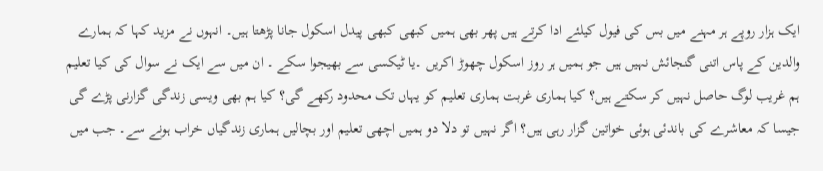ایک ہزار روپے ہر مہنے میں بس کی فیول کیلئے ادا کرتے ہیں پھر بھی ہمیں کبھی کبھی پیدل اسکول جانا پڑھتا ہیں۔ انہوں نے مزید کہا کہ ہمارے والدین کے پاس اتنی گنجائش نہیں ہیں جو ہمیں ہر روز اسکول چھوڑ اکریں ۔یا ٹیکسی سے بھیجوا سکے ۔ ان میں سے ایک نے سوال کی کیا تعلیم ہم غریب لوگ حاصل نہیں کر سکتے ہیں؟ کیا ہماری غربت ہماری تعلیم کو یہاں تک محدود رکھے گی؟ کیا ہم بھی ویسی زندگی گزارنی پڑے گی جیسا کہ معاشرے کی باندئی ہوئی خواتین گزار رہی ہیں؟ اگر نہیں تو دلا دو ہمیں اچھی تعلیم اور بچالیں ہماری زندگیاں خراب ہونے سے۔ جب میں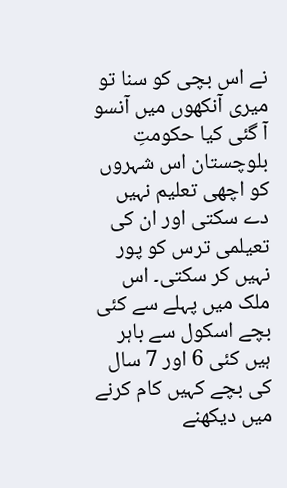نے اس بچی کو سنا تو میری آنکھوں میں آنسو آ گئی کیا حکومتِ بلوچستان اس شہروں کو اچھی تعلیم نہیں دے سکتی اور ان کی تعیلمی ترس کو پور نہیں کر سکتی۔ اس ملک میں پہلے سے کئی بچے اسکول سے باہر ہیں کئی 6 اور 7 سال کی بچے کہیں کام کرنے میں دیکھنے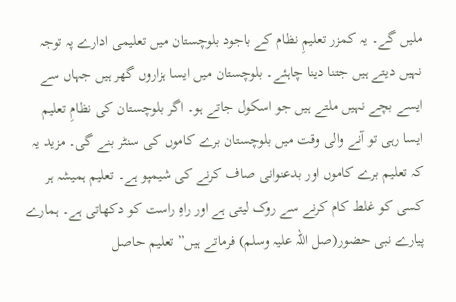ملیں گے۔ یہ کمزر تعلیمِ نظام کے باجود بلوچستان میں تعلیمی ادارے پہ توجہ نہیں دیتے ہیں جتنا دینا چاہئے۔ بلوچستان میں ایسا ہزاروں گھر ہیں جہاں سے ایسے بچے نہیں ملتے ہیں جو اسکول جاتے ہو۔ اگر بلوچستان کی نظامِ تعلیم ایسا رہی تو آنے والی وقت میں بلوچستان برے کاموں کی سنٹر بنے گی۔ مزید یہ کہ تعلیم برے کاموں اور بدعنوانی صاف کرنے کی شیمپو ہے۔ تعلیم ہمیشہ ہر کسی کو غلط کام کرنے سے روک لیتی ہے اور راہِ راست کو دکھاتی ہے۔ ہمارے پیارے نبی حضور(صل اللہ علیہ وسلم) فرماتے ہیں” تعلیم حاصل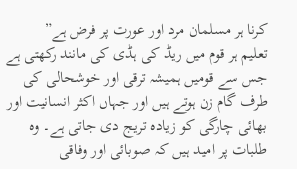کرنا ہر مسلمان مرد اور عورت پر فرض ہے”
تعلیم ہر قوم میں ریڈ کی ہڈی کی مانند رکھتی ہے جس سے قومیں ہمیشہ ترقی اور خوشحالی کی طرف گام زن ہوتے ہیں اور جہاں اکثر انسانیت اور بھائی چارگی کو زیادہ تریج دی جاتی ہے۔ وہ طلبات پر امید ہیں کہ صوبائی اور وفاقی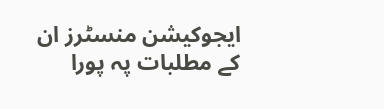ایجوکیشن منسٹرز ان کے مطلبات پہ پورا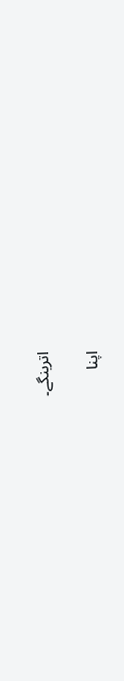اترینگے۔

اپنا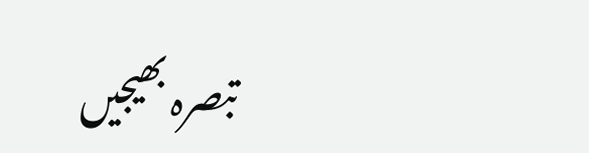تبصرہ بھیجیں